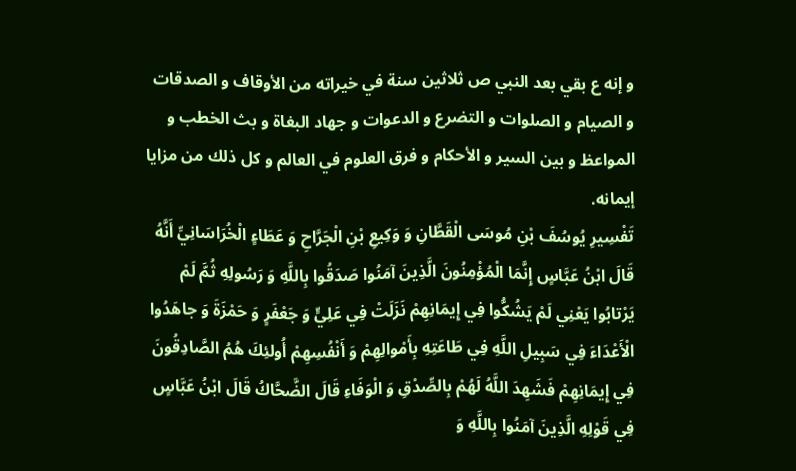و إنه ع بقي بعد النبي ص ثلاثين سنة في خيراته من الأوقاف و الصدقات و الصيام و الصلوات و التضرع و الدعوات و جهاد البغاة و بث الخطب و المواعظ و بين السير و الأحكام و فرق العلوم في العالم و كل ذلك من مزايا إيمانه.
تَفْسِيرِ يُوسُفَ بْنِ مُوسَى الْقَطَّانِ وَ وَكِيعِ بْنِ الْجَرَّاحِ وَ عَطَاءٍ الْخُرَاسَانِيِّ أَنَّهُ قَالَ ابْنُ عَبَّاسٍ إِنَّمَا الْمُؤْمِنُونَ الَّذِينَ آمَنُوا صَدَقُوا بِاللَّهِ وَ رَسُولِهِ ثُمَّ لَمْ يَرْتابُوا يَعْنِي لَمْ يَشُكُّوا فِي إِيمَانِهِمْ نَزَلَتْ فِي عَلِيٍّ وَ جَعْفَرٍ وَ حَمْزَةَ وَ جاهَدُوا الْأَعْدَاءَ فِي سَبِيلِ اللَّهِ فِي طَاعَتِهِ بِأَمْوالِهِمْ وَ أَنْفُسِهِمْ أُولئِكَ هُمُ الصَّادِقُونَ فِي إِيمَانِهِمْ فَشَهِدَ اللَّهُ لَهُمْ بِالصِّدْقِ وَ الْوَفَاءِ قَالَ الضَّحَّاكُ قَالَ ابْنُ عَبَّاسٍ فِي قَوْلِهِ الَّذِينَ آمَنُوا بِاللَّهِ وَ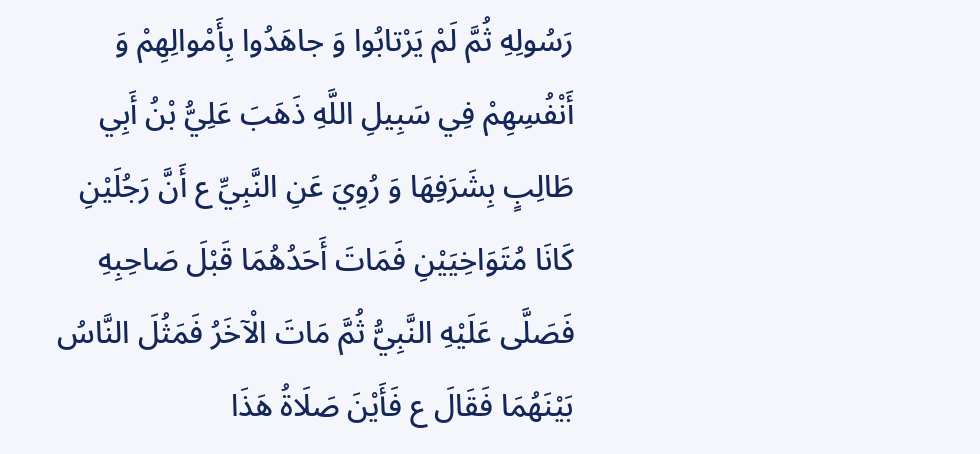رَسُولِهِ ثُمَّ لَمْ يَرْتابُوا وَ جاهَدُوا بِأَمْوالِهِمْ وَ أَنْفُسِهِمْ فِي سَبِيلِ اللَّهِ ذَهَبَ عَلِيُّ بْنُ أَبِي طَالِبٍ بِشَرَفِهَا وَ رُوِيَ عَنِ النَّبِيِّ ع أَنَّ رَجُلَيْنِ كَانَا مُتَوَاخِيَيْنِ فَمَاتَ أَحَدُهُمَا قَبْلَ صَاحِبِهِ فَصَلَّى عَلَيْهِ النَّبِيُّ ثُمَّ مَاتَ الْآخَرُ فَمَثُلَ النَّاسُ بَيْنَهُمَا فَقَالَ ع فَأَيْنَ صَلَاةُ هَذَا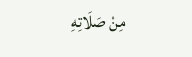مِنْ صَلَاتِهِ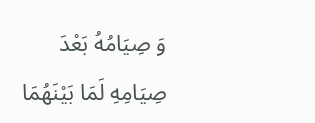وَ صِيَامُهُ بَعْدَ صِيَامِهِ لَمَا بَيْنَهُمَا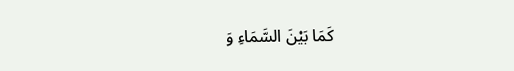كَمَا بَيْنَ السَّمَاءِ وَ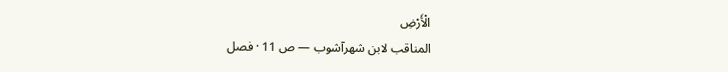الْأَرْضِ
المناقب لابن شهرآشوب — ص 11 · فصل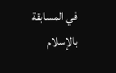في المسابقة بالإسلام